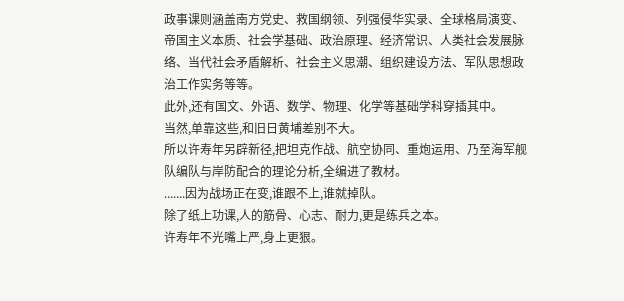政事课则涵盖南方党史、救国纲领、列强侵华实录、全球格局演变、帝国主义本质、社会学基础、政治原理、经济常识、人类社会发展脉络、当代社会矛盾解析、社会主义思潮、组织建设方法、军队思想政治工作实务等等。
此外,还有国文、外语、数学、物理、化学等基础学科穿插其中。
当然,单靠这些,和旧日黄埔差别不大。
所以许寿年另辟新径,把坦克作战、航空协同、重炮运用、乃至海军舰队编队与岸防配合的理论分析,全编进了教材。
.......因为战场正在变,谁跟不上,谁就掉队。
除了纸上功课,人的筋骨、心志、耐力,更是练兵之本。
许寿年不光嘴上严,身上更狠。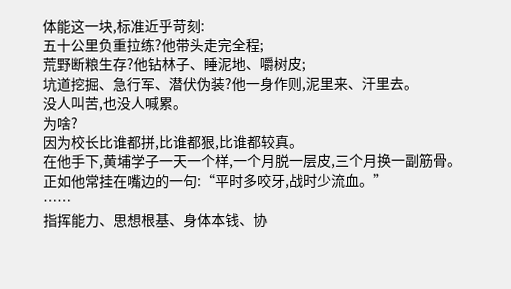体能这一块,标准近乎苛刻:
五十公里负重拉练?他带头走完全程;
荒野断粮生存?他钻林子、睡泥地、嚼树皮;
坑道挖掘、急行军、潜伏伪装?他一身作则,泥里来、汗里去。
没人叫苦,也没人喊累。
为啥?
因为校长比谁都拼,比谁都狠,比谁都较真。
在他手下,黄埔学子一天一个样,一个月脱一层皮,三个月换一副筋骨。
正如他常挂在嘴边的一句:“平时多咬牙,战时少流血。”
……
指挥能力、思想根基、身体本钱、协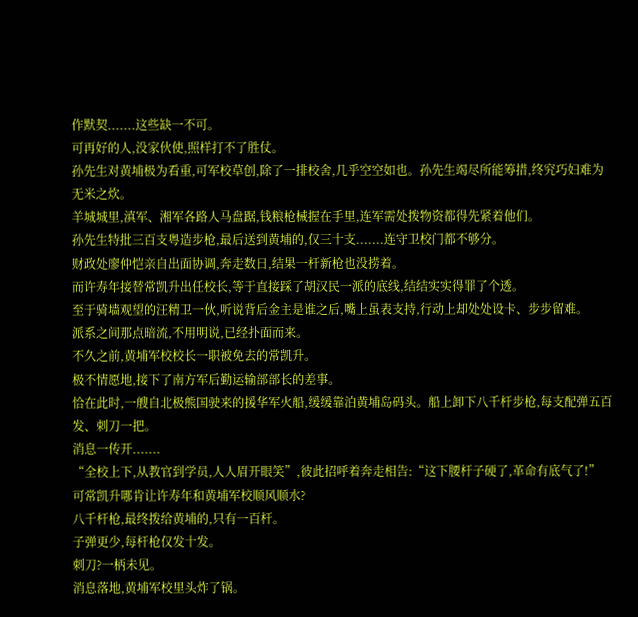作默契.......这些缺一不可。
可再好的人,没家伙使,照样打不了胜仗。
孙先生对黄埔极为看重,可军校草创,除了一排校舍,几乎空空如也。孙先生竭尽所能筹措,终究巧妇难为无米之炊。
羊城城里,滇军、湘军各路人马盘踞,钱粮枪械握在手里,连军需处拨物资都得先紧着他们。
孙先生特批三百支粤造步枪,最后送到黄埔的,仅三十支.......连守卫校门都不够分。
财政处廖仲恺亲自出面协调,奔走数日,结果一杆新枪也没捞着。
而许寿年接替常凯升出任校长,等于直接踩了胡汉民一派的底线,结结实实得罪了个透。
至于骑墙观望的汪精卫一伙,听说背后金主是谁之后,嘴上虽表支持,行动上却处处设卡、步步留难。
派系之间那点暗流,不用明说,已经扑面而来。
不久之前,黄埔军校校长一职被免去的常凯升。
极不情愿地,接下了南方军后勤运输部部长的差事。
恰在此时,一艘自北极熊国驶来的援华军火船,缓缓靠泊黄埔岛码头。船上卸下八千杆步枪,每支配弹五百发、刺刀一把。
消息一传开.......
“全校上下,从教官到学员,人人眉开眼笑”,彼此招呼着奔走相告:“这下腰杆子硬了,革命有底气了!”
可常凯升哪肯让许寿年和黄埔军校顺风顺水?
八千杆枪,最终拨给黄埔的,只有一百杆。
子弹更少,每杆枪仅发十发。
刺刀?一柄未见。
消息落地,黄埔军校里头炸了锅。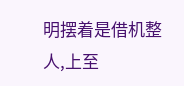明摆着是借机整人,上至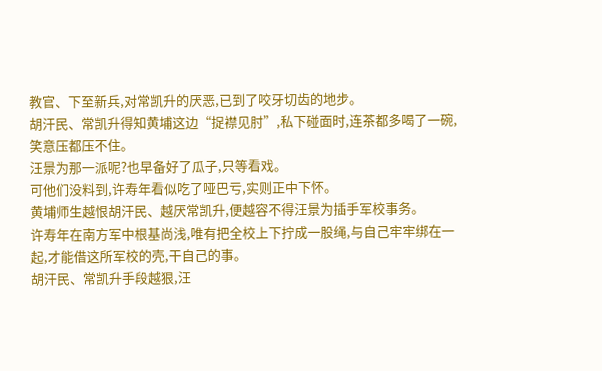教官、下至新兵,对常凯升的厌恶,已到了咬牙切齿的地步。
胡汗民、常凯升得知黄埔这边“捉襟见肘”,私下碰面时,连茶都多喝了一碗,笑意压都压不住。
汪景为那一派呢?也早备好了瓜子,只等看戏。
可他们没料到,许寿年看似吃了哑巴亏,实则正中下怀。
黄埔师生越恨胡汗民、越厌常凯升,便越容不得汪景为插手军校事务。
许寿年在南方军中根基尚浅,唯有把全校上下拧成一股绳,与自己牢牢绑在一起,才能借这所军校的壳,干自己的事。
胡汗民、常凯升手段越狠,汪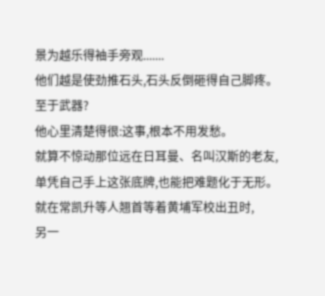景为越乐得袖手旁观.......
他们越是使劲推石头,石头反倒砸得自己脚疼。
至于武器?
他心里清楚得很:这事,根本不用发愁。
就算不惊动那位远在日耳曼、名叫汉斯的老友,单凭自己手上这张底牌,也能把难题化于无形。
就在常凯升等人翘首等着黄埔军校出丑时,
另一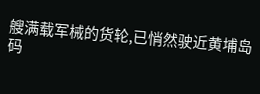艘满载军械的货轮,已悄然驶近黄埔岛码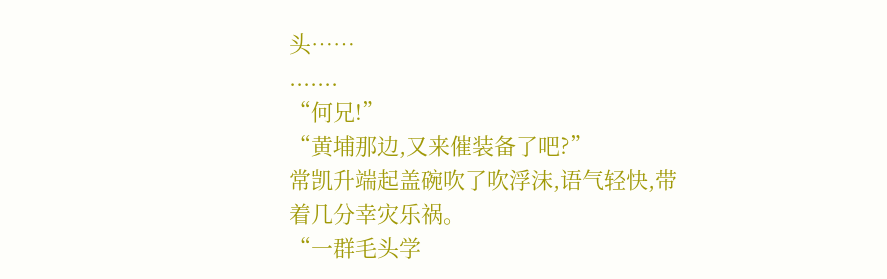头……
.......
“何兄!”
“黄埔那边,又来催装备了吧?”
常凯升端起盖碗吹了吹浮沫,语气轻快,带着几分幸灾乐祸。
“一群毛头学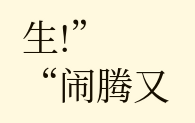生!”
“闹腾又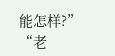能怎样?”
“老